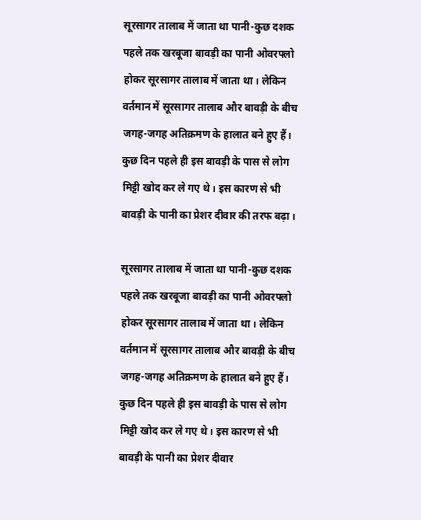सूरसागर तालाब में जाता था पानी-कुछ दशक पहले तक खरबूजा बावड़ी का पानी ओवरफ्लो होकर सूरसागर तालाब में जाता था। लेकिन वर्तमान में सूरसागर तालाब और बावड़ी के बीच जगह-जगह अतिक्रमण के हालात बने हुए हैं। कुछ दिन पहले ही इस बावड़ी के पास से लोग मिट्टी खोद कर ले गए थे। इस कारण से भी बावड़ी के पानी का प्रेशर दीवार की तरफ बढ़ा।

सूरसागर तालाब में जाता था पानी-कुछ दशक पहले तक खरबूजा बावड़ी का पानी ओवरफ्लो होकर सूरसागर तालाब में जाता था। लेकिन वर्तमान में सूरसागर तालाब और बावड़ी के बीच जगह-जगह अतिक्रमण के हालात बने हुए हैं। कुछ दिन पहले ही इस बावड़ी के पास से लोग मिट्टी खोद कर ले गए थे। इस कारण से भी बावड़ी के पानी का प्रेशर दीवार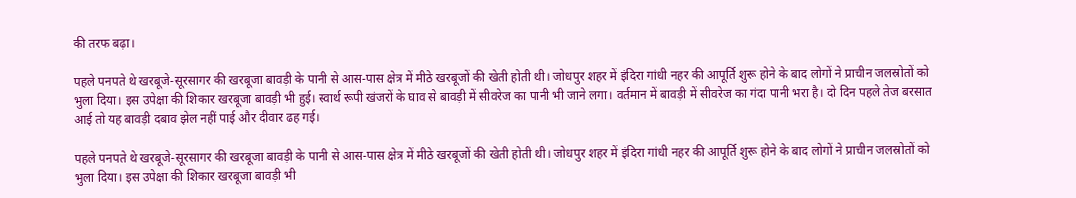की तरफ बढ़ा।

पहले पनपते थे खरबूजे-सूरसागर की खरबूजा बावड़ी के पानी से आस-पास क्षेत्र में मीठे खरबूजों की खेती होती थी। जोधपुर शहर में इंदिरा गांधी नहर की आपूर्ति शुरू होने के बाद लोगों ने प्राचीन जलस्रोतों को भुला दिया। इस उपेक्षा की शिकार खरबूजा बावड़ी भी हुई। स्वार्थ रूपी खंजरों के घाव से बावड़ी में सीवरेज का पानी भी जाने लगा। वर्तमान में बावड़ी में सीवरेज का गंदा पानी भरा है। दो दिन पहले तेज बरसात आई तो यह बावड़ी दबाव झेल नहीं पाई और दीवार ढह गई।

पहले पनपते थे खरबूजे-सूरसागर की खरबूजा बावड़ी के पानी से आस-पास क्षेत्र में मीठे खरबूजों की खेती होती थी। जोधपुर शहर में इंदिरा गांधी नहर की आपूर्ति शुरू होने के बाद लोगों ने प्राचीन जलस्रोतों को भुला दिया। इस उपेक्षा की शिकार खरबूजा बावड़ी भी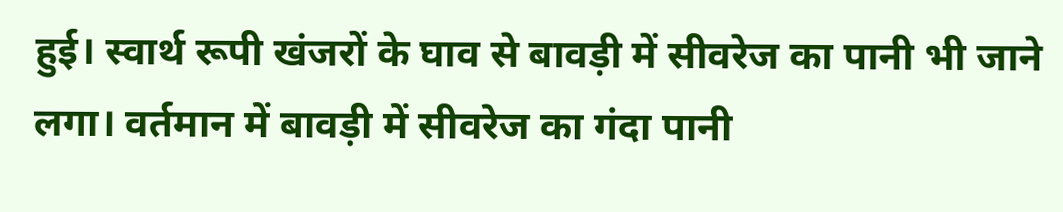हुई। स्वार्थ रूपी खंजरों के घाव से बावड़ी में सीवरेज का पानी भी जाने लगा। वर्तमान में बावड़ी में सीवरेज का गंदा पानी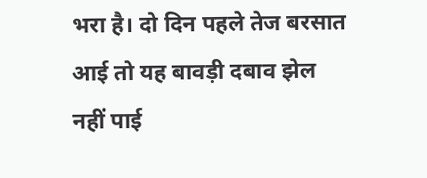भरा है। दो दिन पहले तेज बरसात आई तो यह बावड़ी दबाव झेल नहीं पाई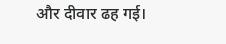और दीवार ढह गई।